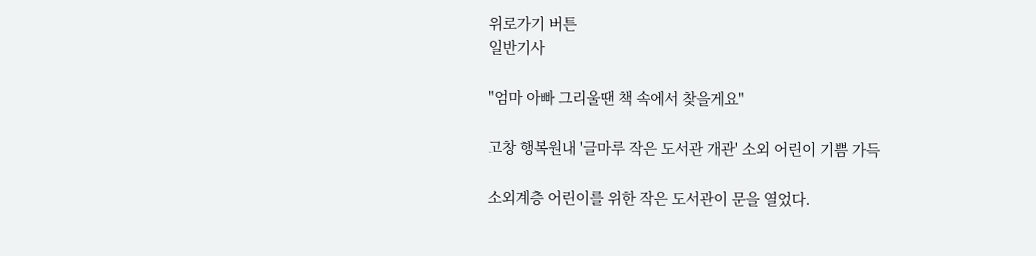위로가기 버튼
일반기사

"엄마 아빠 그리울땐 책 속에서 찾을게요"

고창 행복원내 '글마루 작은 도서관 개관' 소외 어린이 기쁨 가득

소외계층 어린이를 위한 작은 도서관이 문을 열었다.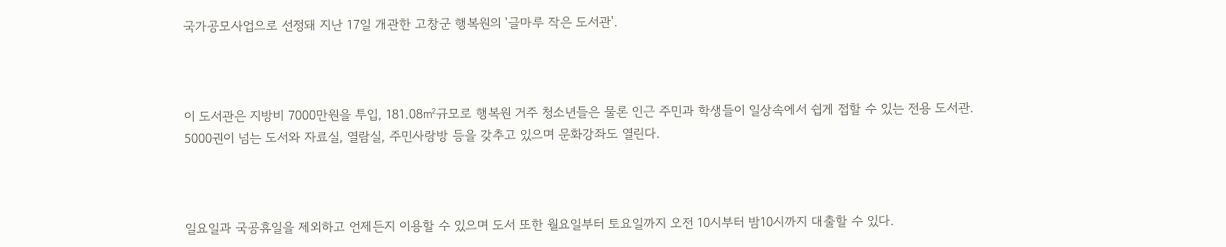국가공모사업으로 선정돼 지난 17일 개관한 고창군 행복원의 '글마루 작은 도서관'.



이 도서관은 지방비 7000만원을 투입, 181.08㎡규모로 행복원 거주 청소년들은 물론 인근 주민과 학생들이 일상속에서 쉽게 접할 수 있는 전용 도서관. 5000권이 넘는 도서와 자료실, 열람실, 주민사랑방 등을 갖추고 있으며 문화강좌도 열린다.



일요일과 국공휴일을 제외하고 언제든지 이용할 수 있으며 도서 또한 월요일부터 토요일까지 오전 10시부터 밤10시까지 대출할 수 있다.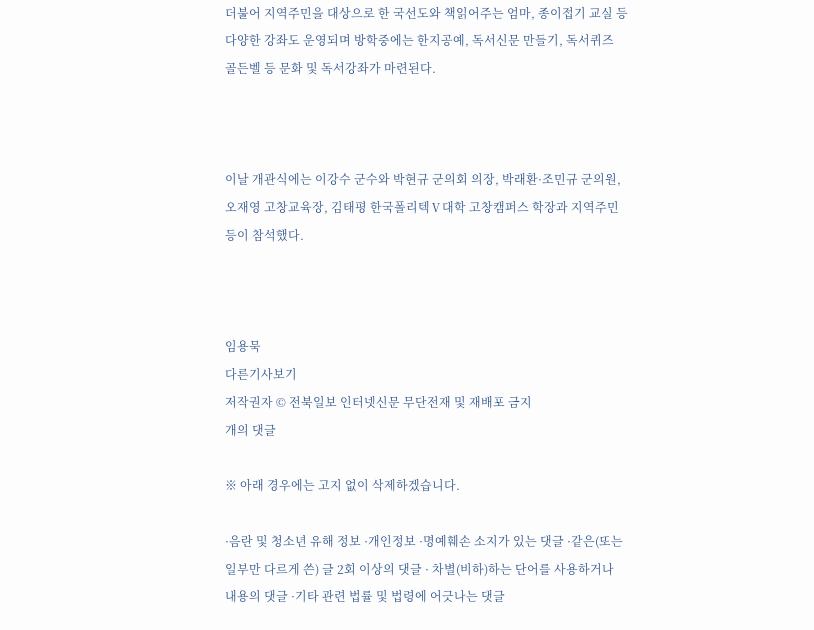더불어 지역주민을 대상으로 한 국선도와 책읽어주는 엄마, 종이접기 교실 등 다양한 강좌도 운영되며 방학중에는 한지공예, 독서신문 만들기, 독서퀴즈 골든벨 등 문화 및 독서강좌가 마련된다.



이날 개관식에는 이강수 군수와 박현규 군의회 의장, 박래환·조민규 군의원, 오재영 고창교육장, 김태평 한국폴리텍Ⅴ대학 고창캠퍼스 학장과 지역주민 등이 참석했다.



임용묵
다른기사보기
저작권자 © 전북일보 인터넷신문 무단전재 및 재배포 금지
개의 댓글

※ 아래 경우에는 고지 없이 삭제하겠습니다.

·음란 및 청소년 유해 정보 ·개인정보 ·명예훼손 소지가 있는 댓글 ·같은(또는 일부만 다르게 쓴) 글 2회 이상의 댓글 · 차별(비하)하는 단어를 사용하거나 내용의 댓글 ·기타 관련 법률 및 법령에 어긋나는 댓글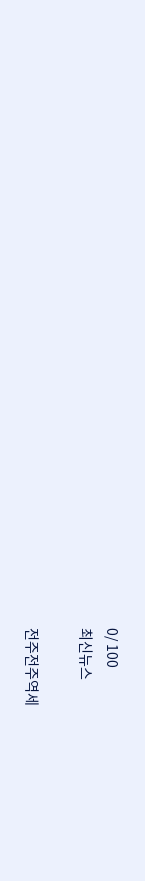0/ 100
최신뉴스

전주전주역세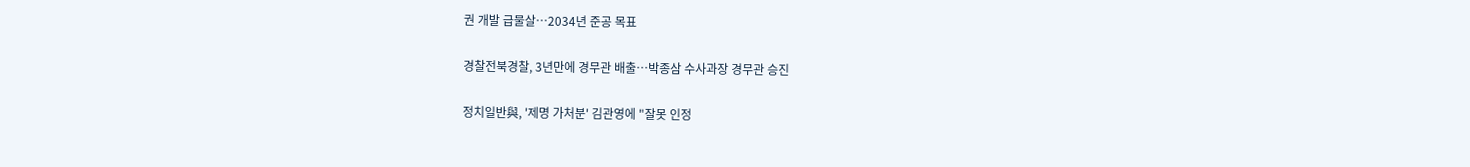권 개발 급물살⋯2034년 준공 목표

경찰전북경찰, 3년만에 경무관 배출…박종삼 수사과장 경무관 승진

정치일반與, '제명 가처분' 김관영에 "잘못 인정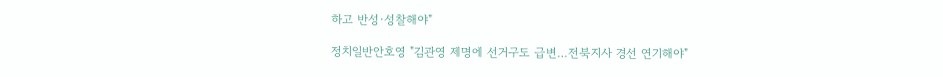하고 반성·성찰해야"

정치일반안호영 "김관영 제명에 선거구도 급변…전북지사 경선 연기해야"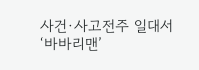사건·사고전주 일대서 ‘바바리맨’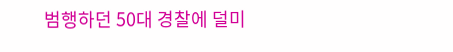범행하던 50대 경찰에 덜미